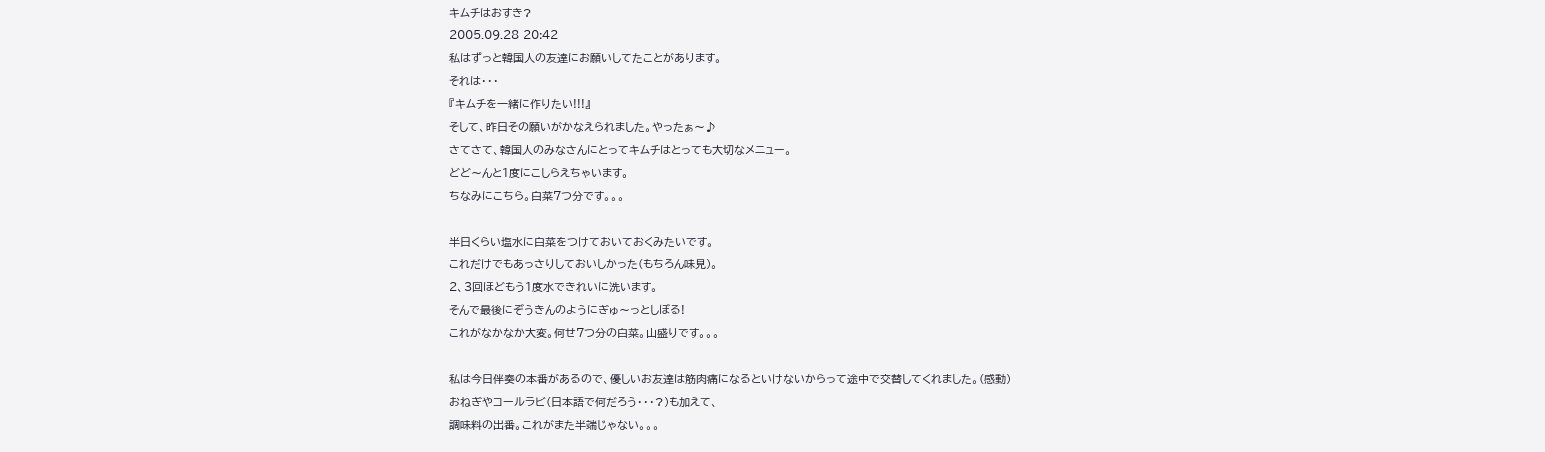キムチはおすき?
2005.09.28 20:42
私はずっと韓国人の友達にお願いしてたことがあります。
それは・・・
『キムチを一緒に作りたい!!!』
そして、昨日その願いがかなえられました。やったぁ〜♪
さてさて、韓国人のみなさんにとってキムチはとっても大切なメニュー。
どど〜んと1度にこしらえちゃいます。
ちなみにこちら。白菜7つ分です。。。

半日くらい塩水に白菜をつけておいておくみたいです。
これだけでもあっさりしておいしかった(もちろん味見)。
2、3回ほどもう1度水できれいに洗います。
そんで最後にぞうきんのようにぎゅ〜っとしぼる!
これがなかなか大変。何せ7つ分の白菜。山盛りです。。。

私は今日伴奏の本番があるので、優しいお友達は筋肉痛になるといけないからって途中で交替してくれました。(感動)
おねぎやコールラビ(日本語で何だろう・・・?)も加えて、
調味料の出番。これがまた半端じゃない。。。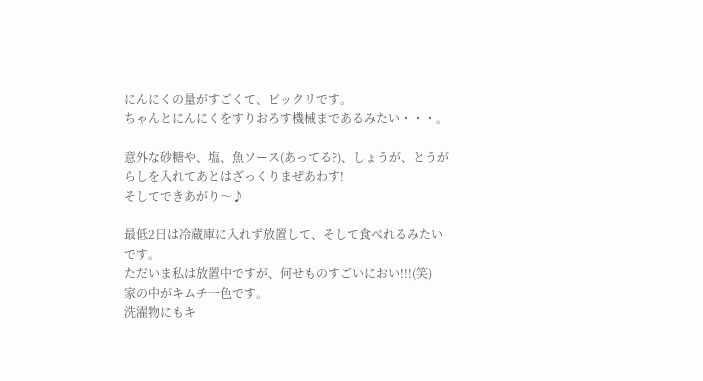にんにくの量がすごくて、ビックリです。
ちゃんとにんにくをすりおろす機械まであるみたい・・・。

意外な砂糖や、塩、魚ソース(あってる?)、しょうが、とうがらしを入れてあとはざっくりまぜあわす!
そしてできあがり〜♪

最低2日は冷蔵庫に入れず放置して、そして食べれるみたいです。
ただいま私は放置中ですが、何せものすごいにおい!!!(笑)
家の中がキムチ一色です。
洗濯物にもキ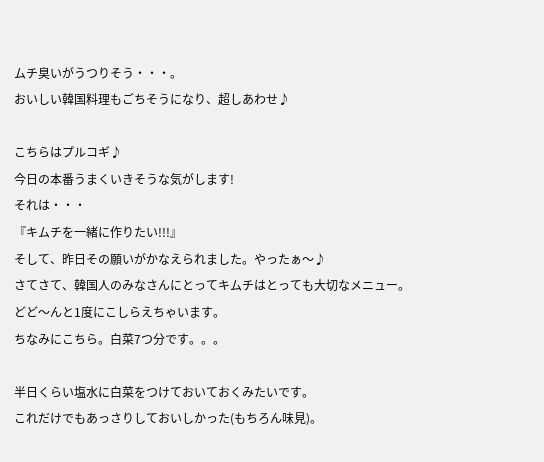ムチ臭いがうつりそう・・・。
おいしい韓国料理もごちそうになり、超しあわせ♪

こちらはプルコギ♪
今日の本番うまくいきそうな気がします!
それは・・・
『キムチを一緒に作りたい!!!』
そして、昨日その願いがかなえられました。やったぁ〜♪
さてさて、韓国人のみなさんにとってキムチはとっても大切なメニュー。
どど〜んと1度にこしらえちゃいます。
ちなみにこちら。白菜7つ分です。。。

半日くらい塩水に白菜をつけておいておくみたいです。
これだけでもあっさりしておいしかった(もちろん味見)。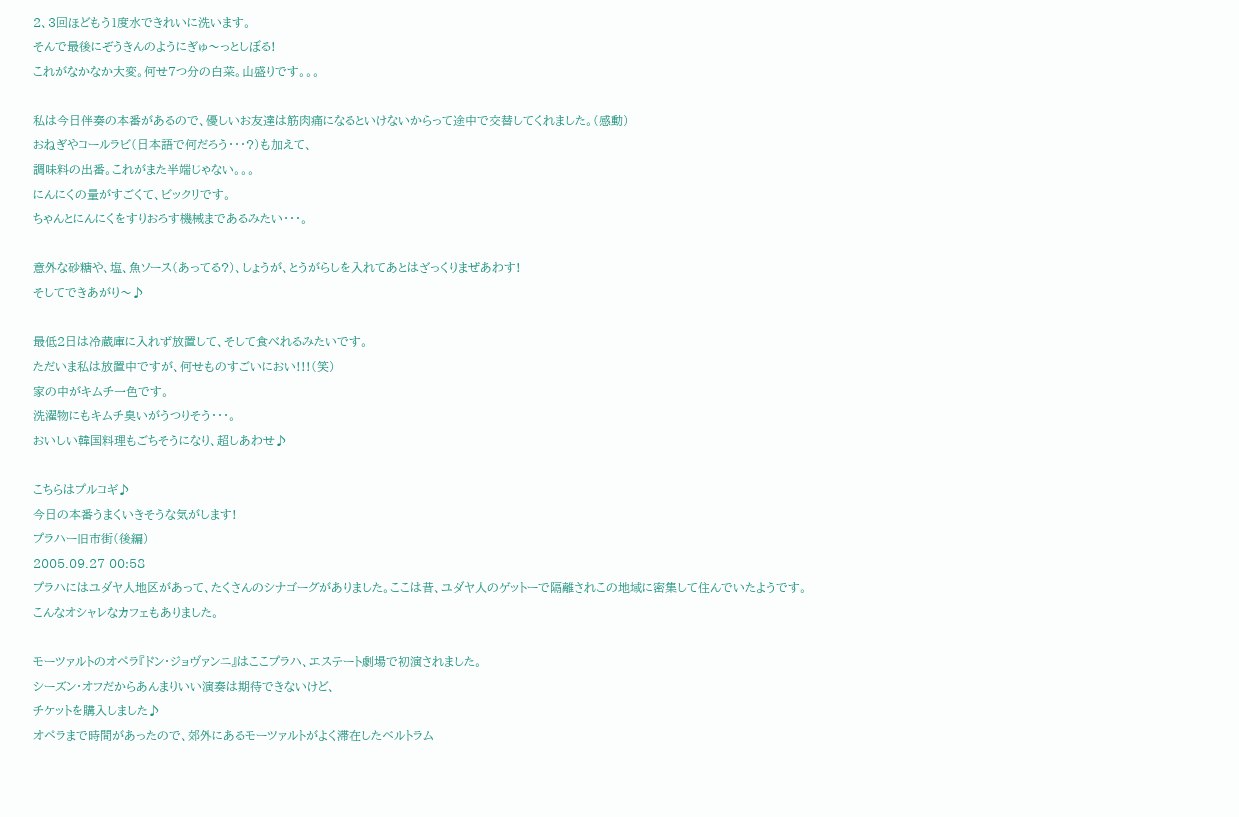2、3回ほどもう1度水できれいに洗います。
そんで最後にぞうきんのようにぎゅ〜っとしぼる!
これがなかなか大変。何せ7つ分の白菜。山盛りです。。。

私は今日伴奏の本番があるので、優しいお友達は筋肉痛になるといけないからって途中で交替してくれました。(感動)
おねぎやコールラビ(日本語で何だろう・・・?)も加えて、
調味料の出番。これがまた半端じゃない。。。
にんにくの量がすごくて、ビックリです。
ちゃんとにんにくをすりおろす機械まであるみたい・・・。

意外な砂糖や、塩、魚ソース(あってる?)、しょうが、とうがらしを入れてあとはざっくりまぜあわす!
そしてできあがり〜♪

最低2日は冷蔵庫に入れず放置して、そして食べれるみたいです。
ただいま私は放置中ですが、何せものすごいにおい!!!(笑)
家の中がキムチ一色です。
洗濯物にもキムチ臭いがうつりそう・・・。
おいしい韓国料理もごちそうになり、超しあわせ♪

こちらはプルコギ♪
今日の本番うまくいきそうな気がします!
プラハー旧市街(後編)
2005.09.27 00:58
プラハにはユダヤ人地区があって、たくさんのシナゴーグがありました。ここは昔、ユダヤ人のゲットーで隔離されこの地域に密集して住んでいたようです。
こんなオシャレなカフェもありました。

モーツァルトのオペラ『ドン・ジョヴァンニ』はここプラハ、エステート劇場で初演されました。
シーズン・オフだからあんまりいい演奏は期待できないけど、
チケットを購入しました♪
オペラまで時間があったので、郊外にあるモーツァルトがよく滞在したベルトラム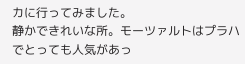カに行ってみました。
静かできれいな所。モーツァルトはプラハでとっても人気があっ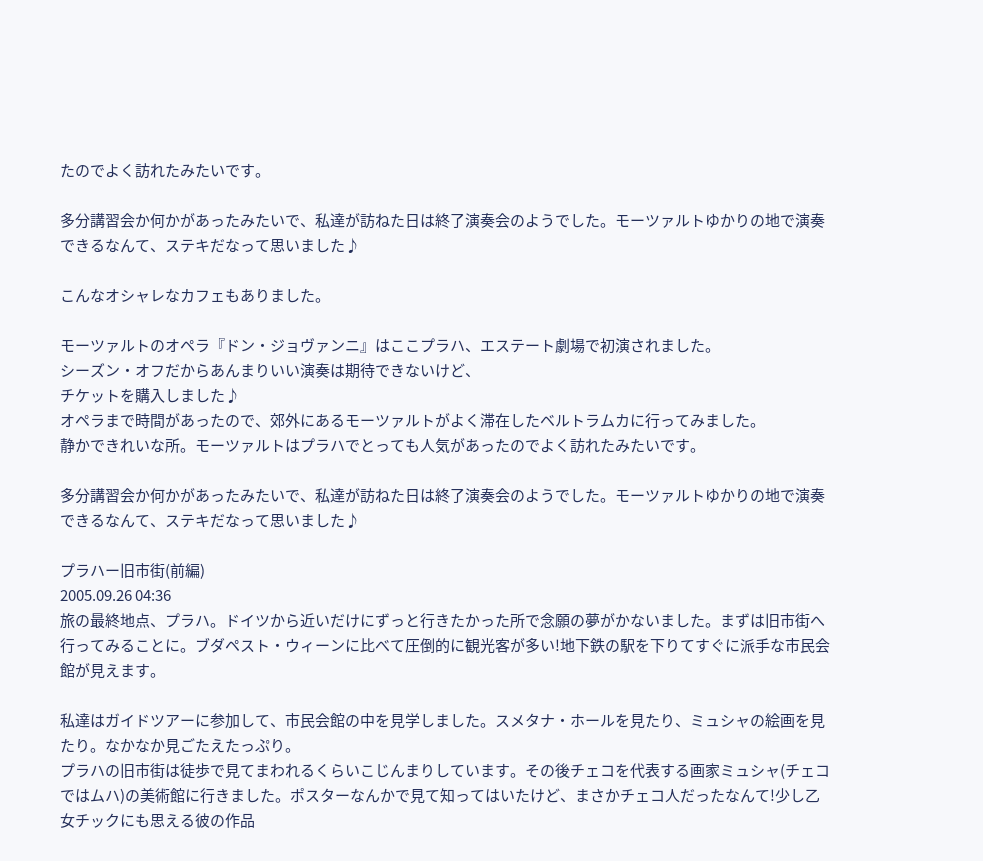たのでよく訪れたみたいです。

多分講習会か何かがあったみたいで、私達が訪ねた日は終了演奏会のようでした。モーツァルトゆかりの地で演奏できるなんて、ステキだなって思いました♪

こんなオシャレなカフェもありました。

モーツァルトのオペラ『ドン・ジョヴァンニ』はここプラハ、エステート劇場で初演されました。
シーズン・オフだからあんまりいい演奏は期待できないけど、
チケットを購入しました♪
オペラまで時間があったので、郊外にあるモーツァルトがよく滞在したベルトラムカに行ってみました。
静かできれいな所。モーツァルトはプラハでとっても人気があったのでよく訪れたみたいです。

多分講習会か何かがあったみたいで、私達が訪ねた日は終了演奏会のようでした。モーツァルトゆかりの地で演奏できるなんて、ステキだなって思いました♪

プラハー旧市街(前編)
2005.09.26 04:36
旅の最終地点、プラハ。ドイツから近いだけにずっと行きたかった所で念願の夢がかないました。まずは旧市街へ行ってみることに。ブダペスト・ウィーンに比べて圧倒的に観光客が多い!地下鉄の駅を下りてすぐに派手な市民会館が見えます。

私達はガイドツアーに参加して、市民会館の中を見学しました。スメタナ・ホールを見たり、ミュシャの絵画を見たり。なかなか見ごたえたっぷり。
プラハの旧市街は徒歩で見てまわれるくらいこじんまりしています。その後チェコを代表する画家ミュシャ(チェコではムハ)の美術館に行きました。ポスターなんかで見て知ってはいたけど、まさかチェコ人だったなんて!少し乙女チックにも思える彼の作品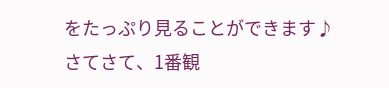をたっぷり見ることができます♪
さてさて、1番観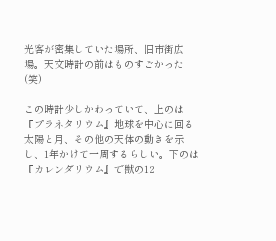光客が密集していた場所、旧市街広場。天文時計の前はものすごかった(笑)

この時計少しかわっていて、上のは『プラネタリウム』地球を中心に回る太陽と月、その他の天体の動きを示し、1年かけて一周するらしい。下のは『カレンダリウム』で獣の12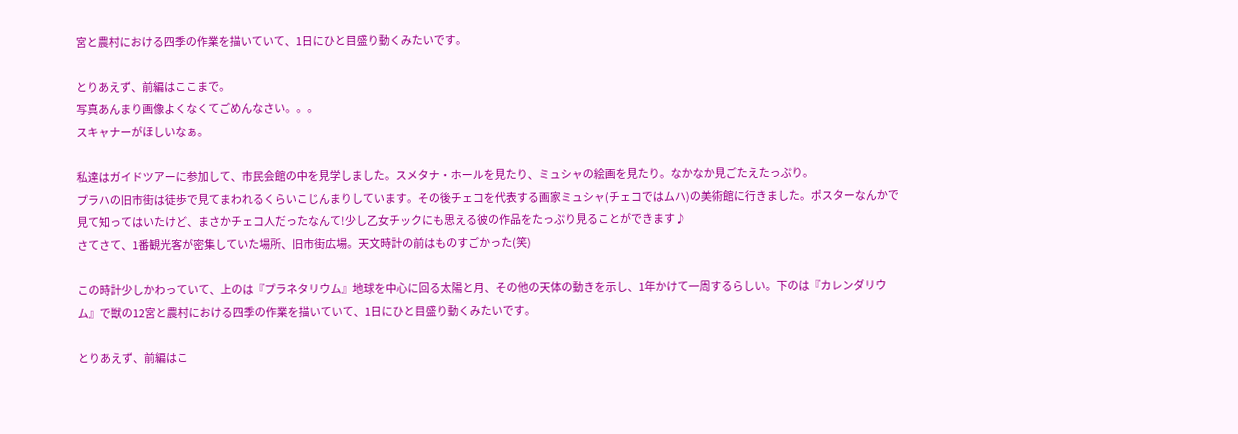宮と農村における四季の作業を描いていて、1日にひと目盛り動くみたいです。

とりあえず、前編はここまで。
写真あんまり画像よくなくてごめんなさい。。。
スキャナーがほしいなぁ。

私達はガイドツアーに参加して、市民会館の中を見学しました。スメタナ・ホールを見たり、ミュシャの絵画を見たり。なかなか見ごたえたっぷり。
プラハの旧市街は徒歩で見てまわれるくらいこじんまりしています。その後チェコを代表する画家ミュシャ(チェコではムハ)の美術館に行きました。ポスターなんかで見て知ってはいたけど、まさかチェコ人だったなんて!少し乙女チックにも思える彼の作品をたっぷり見ることができます♪
さてさて、1番観光客が密集していた場所、旧市街広場。天文時計の前はものすごかった(笑)

この時計少しかわっていて、上のは『プラネタリウム』地球を中心に回る太陽と月、その他の天体の動きを示し、1年かけて一周するらしい。下のは『カレンダリウム』で獣の12宮と農村における四季の作業を描いていて、1日にひと目盛り動くみたいです。

とりあえず、前編はこ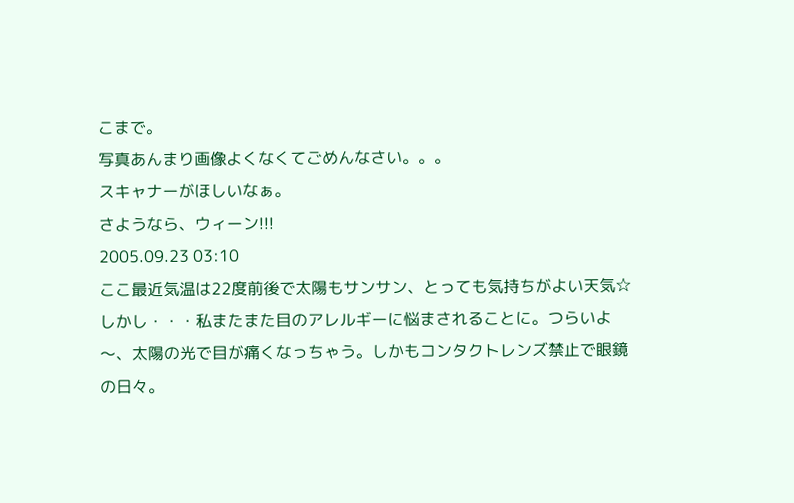こまで。
写真あんまり画像よくなくてごめんなさい。。。
スキャナーがほしいなぁ。
さようなら、ウィーン!!!
2005.09.23 03:10
ここ最近気温は22度前後で太陽もサンサン、とっても気持ちがよい天気☆しかし・・・私またまた目のアレルギーに悩まされることに。つらいよ〜、太陽の光で目が痛くなっちゃう。しかもコンタクトレンズ禁止で眼鏡の日々。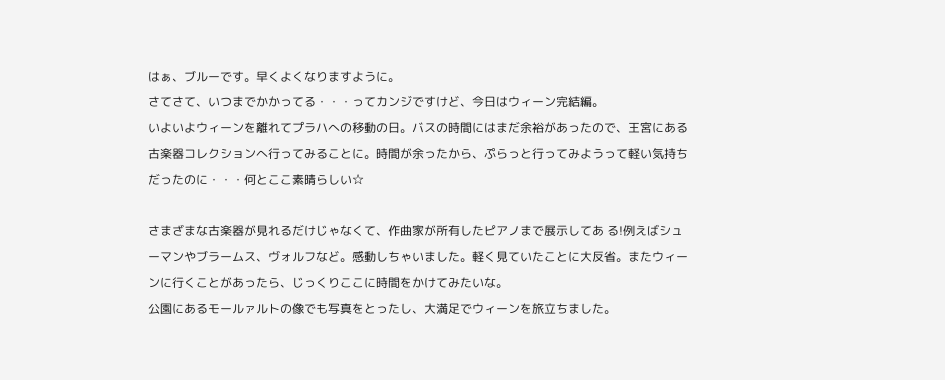はぁ、ブルーです。早くよくなりますように。
さてさて、いつまでかかってる・・・ってカンジですけど、今日はウィーン完結編。
いよいよウィーンを離れてプラハへの移動の日。バスの時間にはまだ余裕があったので、王宮にある古楽器コレクションへ行ってみることに。時間が余ったから、ぷらっと行ってみようって軽い気持ちだったのに・・・何とここ素晴らしい☆

さまざまな古楽器が見れるだけじゃなくて、作曲家が所有したピアノまで展示してあ る!例えばシューマンやブラームス、ヴォルフなど。感動しちゃいました。軽く見ていたことに大反省。またウィーンに行くことがあったら、じっくりここに時間をかけてみたいな。
公園にあるモールァルトの像でも写真をとったし、大満足でウィーンを旅立ちました。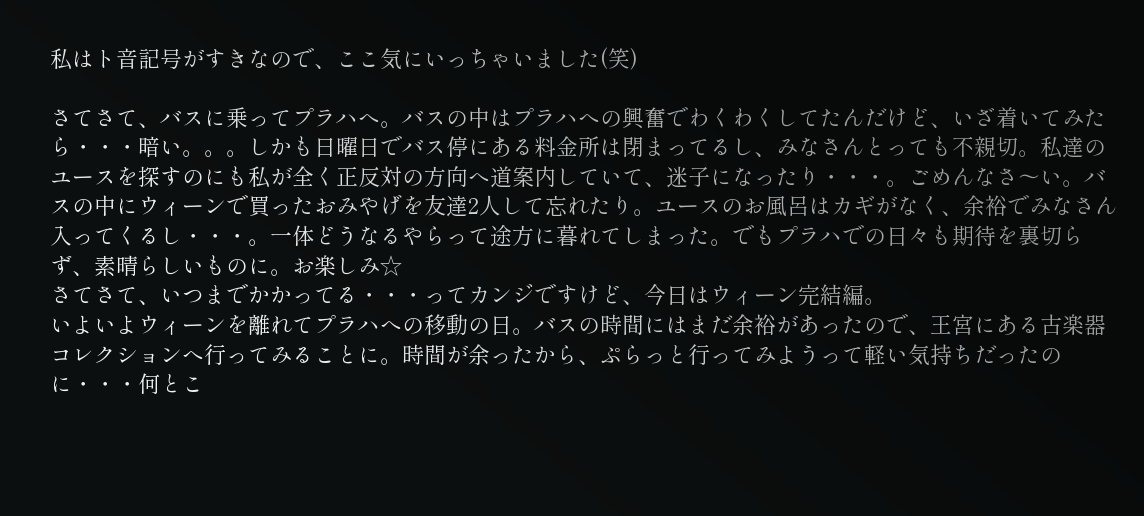私はト音記号がすきなので、ここ気にいっちゃいました(笑)

さてさて、バスに乗ってプラハへ。バスの中はプラハへの興奮でわくわくしてたんだけど、いざ着いてみたら・・・暗い。。。しかも日曜日でバス停にある料金所は閉まってるし、みなさんとっても不親切。私達のユースを探すのにも私が全く正反対の方向へ道案内していて、迷子になったり・・・。ごめんなさ〜い。バスの中にウィーンで買ったおみやげを友達2人して忘れたり。ユースのお風呂はカギがなく、余裕でみなさん入ってくるし・・・。一体どうなるやらって途方に暮れてしまった。でもプラハでの日々も期待を裏切らず、素晴らしいものに。お楽しみ☆
さてさて、いつまでかかってる・・・ってカンジですけど、今日はウィーン完結編。
いよいよウィーンを離れてプラハへの移動の日。バスの時間にはまだ余裕があったので、王宮にある古楽器コレクションへ行ってみることに。時間が余ったから、ぷらっと行ってみようって軽い気持ちだったのに・・・何とこ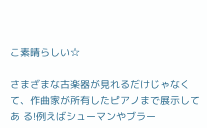こ素晴らしい☆

さまざまな古楽器が見れるだけじゃなくて、作曲家が所有したピアノまで展示してあ る!例えばシューマンやブラー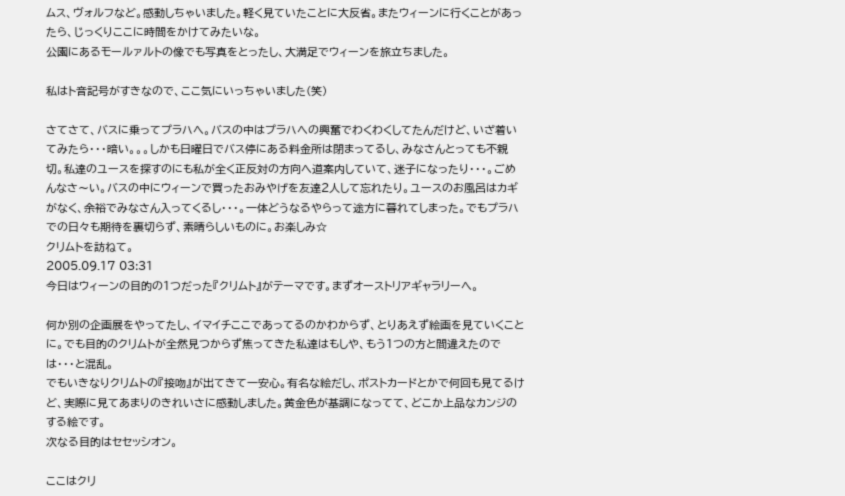ムス、ヴォルフなど。感動しちゃいました。軽く見ていたことに大反省。またウィーンに行くことがあったら、じっくりここに時間をかけてみたいな。
公園にあるモールァルトの像でも写真をとったし、大満足でウィーンを旅立ちました。

私はト音記号がすきなので、ここ気にいっちゃいました(笑)

さてさて、バスに乗ってプラハへ。バスの中はプラハへの興奮でわくわくしてたんだけど、いざ着いてみたら・・・暗い。。。しかも日曜日でバス停にある料金所は閉まってるし、みなさんとっても不親切。私達のユースを探すのにも私が全く正反対の方向へ道案内していて、迷子になったり・・・。ごめんなさ〜い。バスの中にウィーンで買ったおみやげを友達2人して忘れたり。ユースのお風呂はカギがなく、余裕でみなさん入ってくるし・・・。一体どうなるやらって途方に暮れてしまった。でもプラハでの日々も期待を裏切らず、素晴らしいものに。お楽しみ☆
クリムトを訪ねて。
2005.09.17 03:31
今日はウィーンの目的の1つだった『クリムト』がテーマです。まずオーストリアギャラリーへ。

何か別の企画展をやってたし、イマイチここであってるのかわからず、とりあえず絵画を見ていくことに。でも目的のクリムトが全然見つからず焦ってきた私達はもしや、もう1つの方と間違えたのでは・・・と混乱。
でもいきなりクリムトの『接吻』が出てきて一安心。有名な絵だし、ポストカードとかで何回も見てるけど、実際に見てあまりのきれいさに感動しました。黄金色が基調になってて、どこか上品なカンジのする絵です。
次なる目的はセセッシオン。

ここはクリ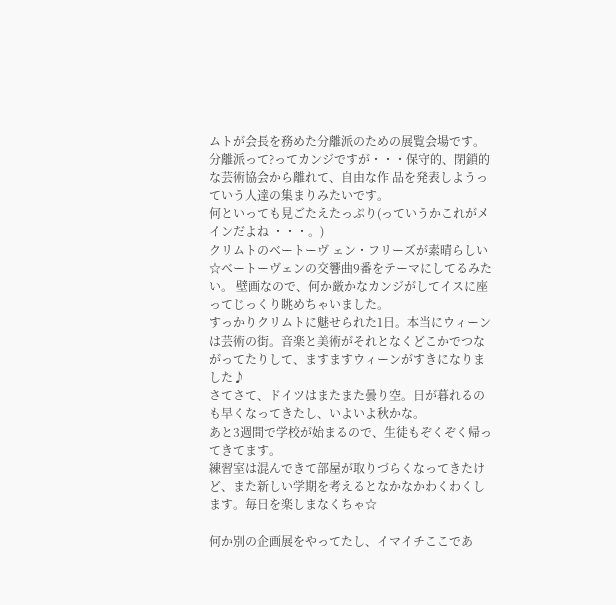ムトが会長を務めた分離派のための展覧会場です。分離派って?ってカンジですが・・・保守的、閉鎖的な芸術協会から離れて、自由な作 品を発表しようっていう人達の集まりみたいです。
何といっても見ごたえたっぷり(っていうかこれがメインだよね ・・・。)
クリムトのベートーヴ ェン・フリーズが素晴らしい☆ベートーヴェンの交響曲9番をテーマにしてるみたい。 壁画なので、何か厳かなカンジがしてイスに座ってじっくり眺めちゃいました。
すっかりクリムトに魅せられた1日。本当にウィーンは芸術の街。音楽と美術がそれとなくどこかでつながってたりして、ますますウィーンがすきになりました♪
さてさて、ドイツはまたまた曇り空。日が暮れるのも早くなってきたし、いよいよ秋かな。
あと3週間で学校が始まるので、生徒もぞくぞく帰ってきてます。
練習室は混んできて部屋が取りづらくなってきたけど、また新しい学期を考えるとなかなかわくわくします。毎日を楽しまなくちゃ☆

何か別の企画展をやってたし、イマイチここであ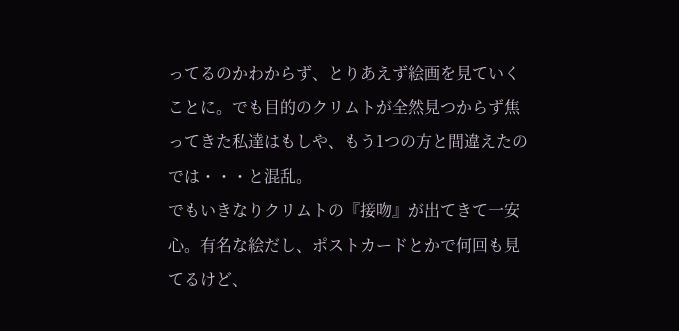ってるのかわからず、とりあえず絵画を見ていくことに。でも目的のクリムトが全然見つからず焦ってきた私達はもしや、もう1つの方と間違えたのでは・・・と混乱。
でもいきなりクリムトの『接吻』が出てきて一安心。有名な絵だし、ポストカードとかで何回も見てるけど、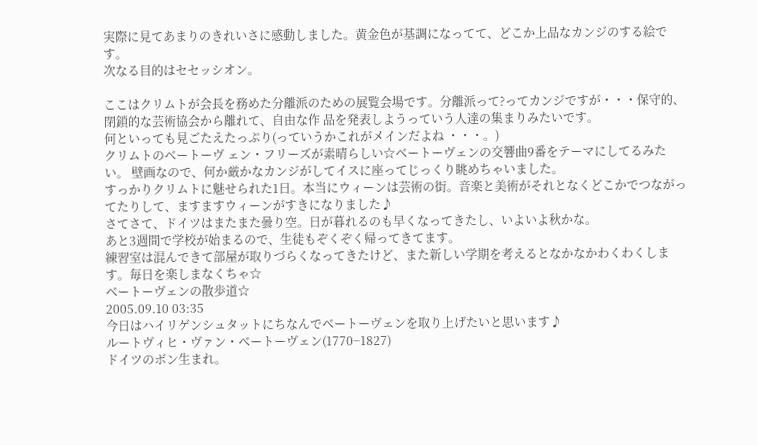実際に見てあまりのきれいさに感動しました。黄金色が基調になってて、どこか上品なカンジのする絵です。
次なる目的はセセッシオン。

ここはクリムトが会長を務めた分離派のための展覧会場です。分離派って?ってカンジですが・・・保守的、閉鎖的な芸術協会から離れて、自由な作 品を発表しようっていう人達の集まりみたいです。
何といっても見ごたえたっぷり(っていうかこれがメインだよね ・・・。)
クリムトのベートーヴ ェン・フリーズが素晴らしい☆ベートーヴェンの交響曲9番をテーマにしてるみたい。 壁画なので、何か厳かなカンジがしてイスに座ってじっくり眺めちゃいました。
すっかりクリムトに魅せられた1日。本当にウィーンは芸術の街。音楽と美術がそれとなくどこかでつながってたりして、ますますウィーンがすきになりました♪
さてさて、ドイツはまたまた曇り空。日が暮れるのも早くなってきたし、いよいよ秋かな。
あと3週間で学校が始まるので、生徒もぞくぞく帰ってきてます。
練習室は混んできて部屋が取りづらくなってきたけど、また新しい学期を考えるとなかなかわくわくします。毎日を楽しまなくちゃ☆
ベートーヴェンの散歩道☆
2005.09.10 03:35
今日はハイリゲンシュタットにちなんでベートーヴェンを取り上げたいと思います♪
ルートヴィヒ・ヴァン・ベートーヴェン(1770−1827)
ドイツのボン生まれ。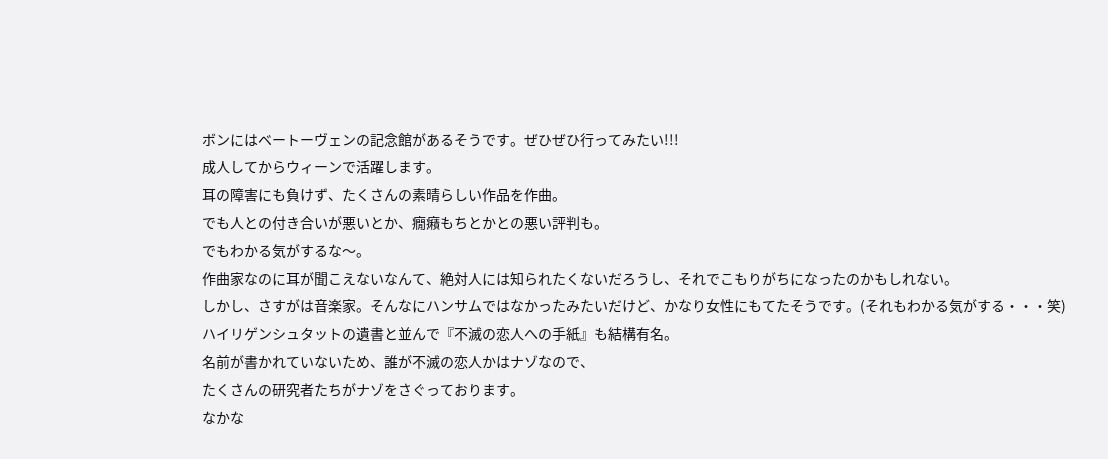ボンにはベートーヴェンの記念館があるそうです。ぜひぜひ行ってみたい!!!
成人してからウィーンで活躍します。
耳の障害にも負けず、たくさんの素晴らしい作品を作曲。
でも人との付き合いが悪いとか、癇癪もちとかとの悪い評判も。
でもわかる気がするな〜。
作曲家なのに耳が聞こえないなんて、絶対人には知られたくないだろうし、それでこもりがちになったのかもしれない。
しかし、さすがは音楽家。そんなにハンサムではなかったみたいだけど、かなり女性にもてたそうです。(それもわかる気がする・・・笑)
ハイリゲンシュタットの遺書と並んで『不滅の恋人への手紙』も結構有名。
名前が書かれていないため、誰が不滅の恋人かはナゾなので、
たくさんの研究者たちがナゾをさぐっております。
なかな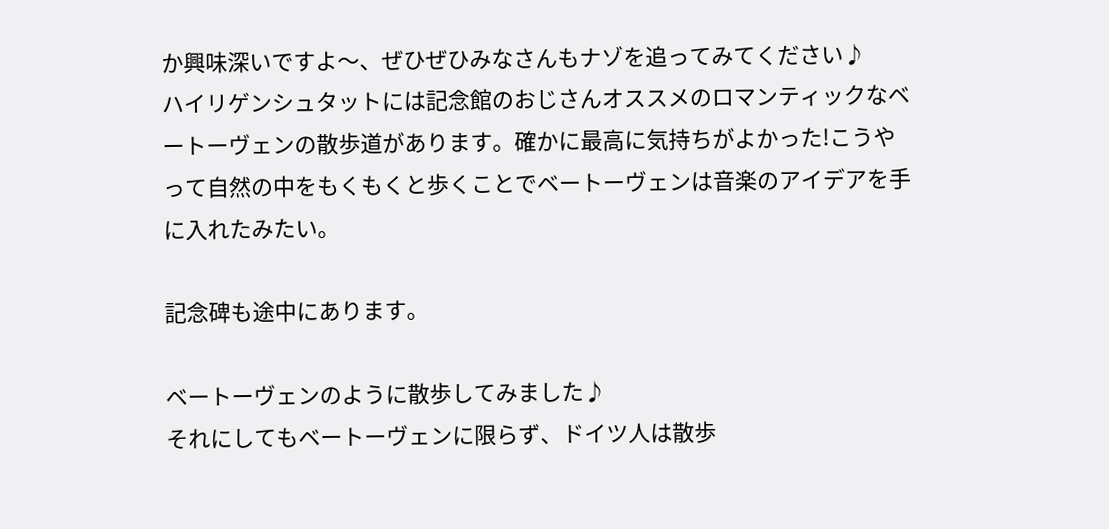か興味深いですよ〜、ぜひぜひみなさんもナゾを追ってみてください♪
ハイリゲンシュタットには記念館のおじさんオススメのロマンティックなベートーヴェンの散歩道があります。確かに最高に気持ちがよかった!こうやって自然の中をもくもくと歩くことでベートーヴェンは音楽のアイデアを手に入れたみたい。

記念碑も途中にあります。

ベートーヴェンのように散歩してみました♪
それにしてもベートーヴェンに限らず、ドイツ人は散歩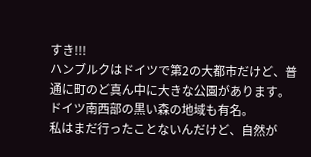すき!!!
ハンブルクはドイツで第2の大都市だけど、普通に町のど真ん中に大きな公園があります。
ドイツ南西部の黒い森の地域も有名。
私はまだ行ったことないんだけど、自然が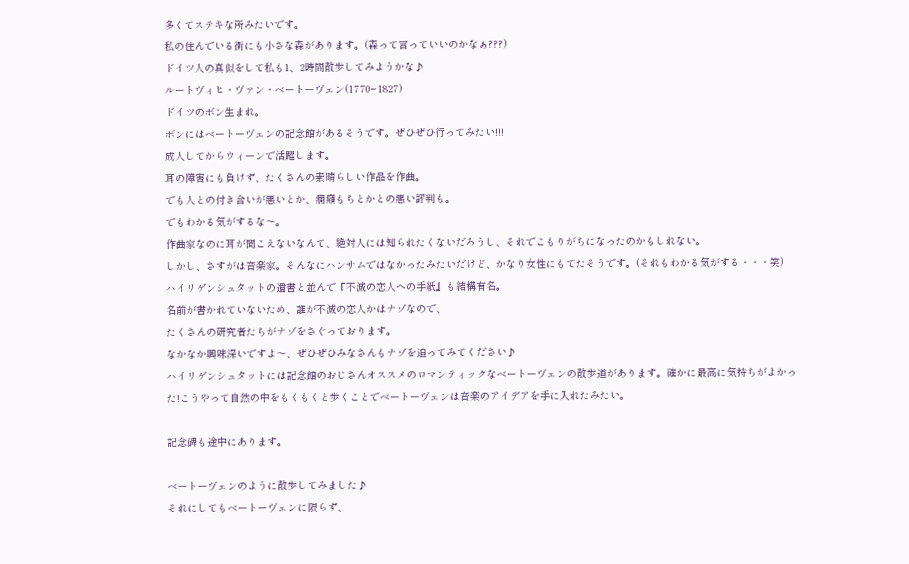多くてステキな所みたいです。
私の住んでいる街にも小さな森があります。(森って言っていいのかなぁ???)
ドイツ人の真似をして私も1、2時間散歩してみようかな♪
ルートヴィヒ・ヴァン・ベートーヴェン(1770−1827)
ドイツのボン生まれ。
ボンにはベートーヴェンの記念館があるそうです。ぜひぜひ行ってみたい!!!
成人してからウィーンで活躍します。
耳の障害にも負けず、たくさんの素晴らしい作品を作曲。
でも人との付き合いが悪いとか、癇癪もちとかとの悪い評判も。
でもわかる気がするな〜。
作曲家なのに耳が聞こえないなんて、絶対人には知られたくないだろうし、それでこもりがちになったのかもしれない。
しかし、さすがは音楽家。そんなにハンサムではなかったみたいだけど、かなり女性にもてたそうです。(それもわかる気がする・・・笑)
ハイリゲンシュタットの遺書と並んで『不滅の恋人への手紙』も結構有名。
名前が書かれていないため、誰が不滅の恋人かはナゾなので、
たくさんの研究者たちがナゾをさぐっております。
なかなか興味深いですよ〜、ぜひぜひみなさんもナゾを追ってみてください♪
ハイリゲンシュタットには記念館のおじさんオススメのロマンティックなベートーヴェンの散歩道があります。確かに最高に気持ちがよかった!こうやって自然の中をもくもくと歩くことでベートーヴェンは音楽のアイデアを手に入れたみたい。

記念碑も途中にあります。

ベートーヴェンのように散歩してみました♪
それにしてもベートーヴェンに限らず、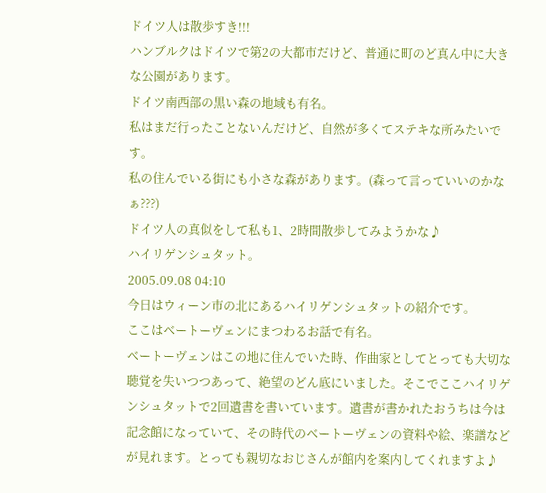ドイツ人は散歩すき!!!
ハンブルクはドイツで第2の大都市だけど、普通に町のど真ん中に大きな公園があります。
ドイツ南西部の黒い森の地域も有名。
私はまだ行ったことないんだけど、自然が多くてステキな所みたいです。
私の住んでいる街にも小さな森があります。(森って言っていいのかなぁ???)
ドイツ人の真似をして私も1、2時間散歩してみようかな♪
ハイリゲンシュタット。
2005.09.08 04:10
今日はウィーン市の北にあるハイリゲンシュタットの紹介です。
ここはベートーヴェンにまつわるお話で有名。
ベートーヴェンはこの地に住んでいた時、作曲家としてとっても大切な聴覚を失いつつあって、絶望のどん底にいました。そこでここハイリゲンシュタットで2回遺書を書いています。遺書が書かれたおうちは今は記念館になっていて、その時代のベートーヴェンの資料や絵、楽譜などが見れます。とっても親切なおじさんが館内を案内してくれますよ♪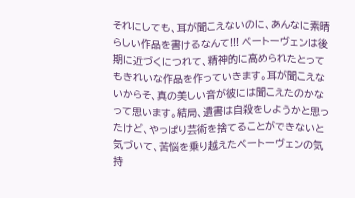それにしても、耳が聞こえないのに、あんなに素晴らしい作品を書けるなんて!!! ベートーヴェンは後期に近づくにつれて、精神的に高められたとってもきれいな作品を作っていきます。耳が聞こえないからそ、真の美しい音が彼には聞こえたのかなって思います。結局、遺書は自殺をしようかと思ったけど、やっぱり芸術を捨てることができないと気づいて、苦悩を乗り越えたベートーヴェンの気持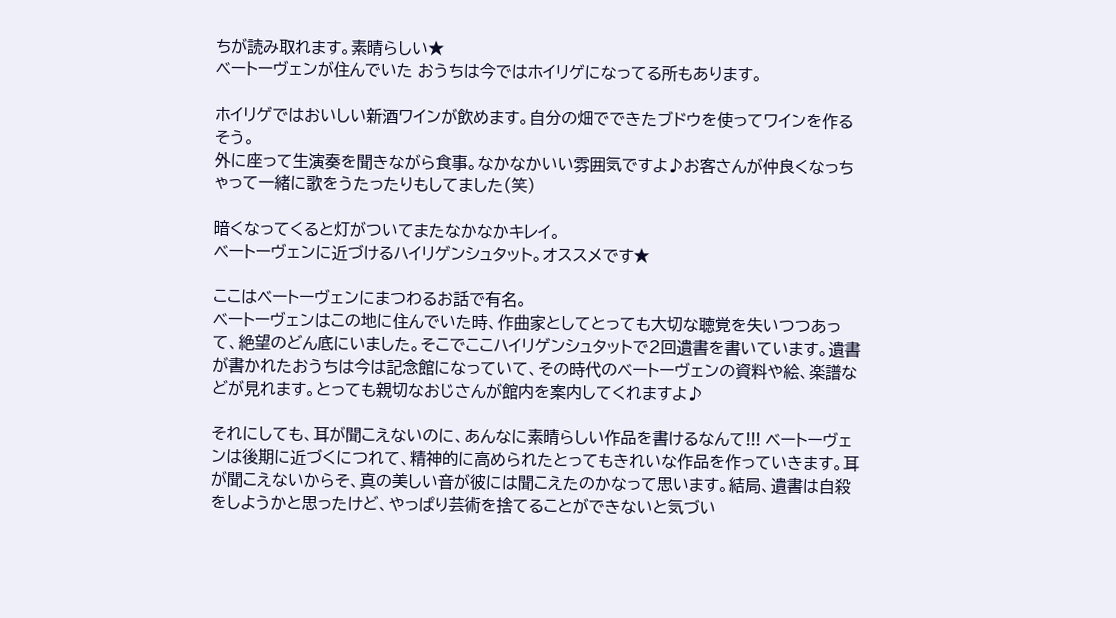ちが読み取れます。素晴らしい★
ベートーヴェンが住んでいた おうちは今ではホイリゲになってる所もあります。

ホイリゲではおいしい新酒ワインが飲めます。自分の畑でできたブドウを使ってワインを作るそう。
外に座って生演奏を聞きながら食事。なかなかいい雰囲気ですよ♪お客さんが仲良くなっちゃって一緒に歌をうたったりもしてました(笑)

暗くなってくると灯がついてまたなかなかキレイ。
ベートーヴェンに近づけるハイリゲンシュタット。オススメです★

ここはベートーヴェンにまつわるお話で有名。
ベートーヴェンはこの地に住んでいた時、作曲家としてとっても大切な聴覚を失いつつあって、絶望のどん底にいました。そこでここハイリゲンシュタットで2回遺書を書いています。遺書が書かれたおうちは今は記念館になっていて、その時代のベートーヴェンの資料や絵、楽譜などが見れます。とっても親切なおじさんが館内を案内してくれますよ♪

それにしても、耳が聞こえないのに、あんなに素晴らしい作品を書けるなんて!!! ベートーヴェンは後期に近づくにつれて、精神的に高められたとってもきれいな作品を作っていきます。耳が聞こえないからそ、真の美しい音が彼には聞こえたのかなって思います。結局、遺書は自殺をしようかと思ったけど、やっぱり芸術を捨てることができないと気づい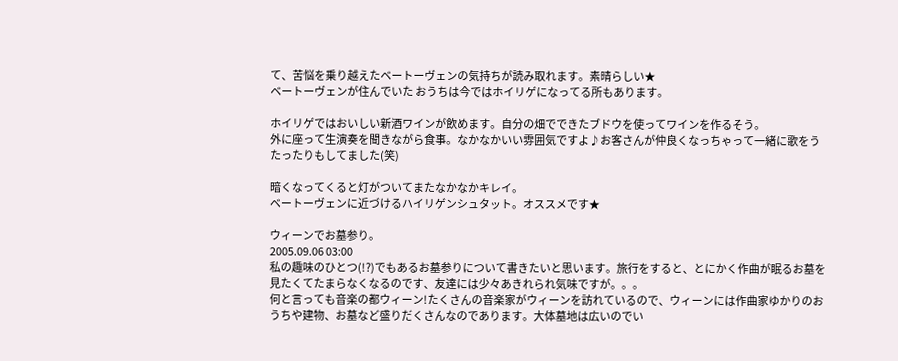て、苦悩を乗り越えたベートーヴェンの気持ちが読み取れます。素晴らしい★
ベートーヴェンが住んでいた おうちは今ではホイリゲになってる所もあります。

ホイリゲではおいしい新酒ワインが飲めます。自分の畑でできたブドウを使ってワインを作るそう。
外に座って生演奏を聞きながら食事。なかなかいい雰囲気ですよ♪お客さんが仲良くなっちゃって一緒に歌をうたったりもしてました(笑)

暗くなってくると灯がついてまたなかなかキレイ。
ベートーヴェンに近づけるハイリゲンシュタット。オススメです★

ウィーンでお墓参り。
2005.09.06 03:00
私の趣味のひとつ(!?)でもあるお墓参りについて書きたいと思います。旅行をすると、とにかく作曲が眠るお墓を見たくてたまらなくなるのです、友達には少々あきれられ気味ですが。。。
何と言っても音楽の都ウィーン!たくさんの音楽家がウィーンを訪れているので、ウィーンには作曲家ゆかりのおうちや建物、お墓など盛りだくさんなのであります。大体墓地は広いのでい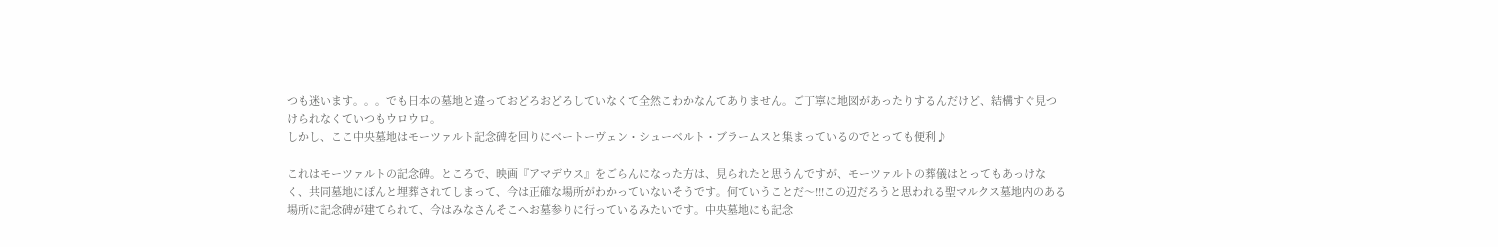つも迷います。。。でも日本の墓地と違っておどろおどろしていなくて全然こわかなんてありません。ご丁寧に地図があったりするんだけど、結構すぐ見つけられなくていつもウロウロ。
しかし、ここ中央墓地はモーツァルト記念碑を回りにベートーヴェン・シューベルト・ブラームスと集まっているのでとっても便利♪

これはモーツァルトの記念碑。ところで、映画『アマデウス』をごらんになった方は、見られたと思うんですが、モーツァルトの葬儀はとってもあっけなく、共同墓地にぽんと埋葬されてしまって、今は正確な場所がわかっていないそうです。何ていうことだ〜!!!この辺だろうと思われる聖マルクス墓地内のある場所に記念碑が建てられて、今はみなさんそこへお墓参りに行っているみたいです。中央墓地にも記念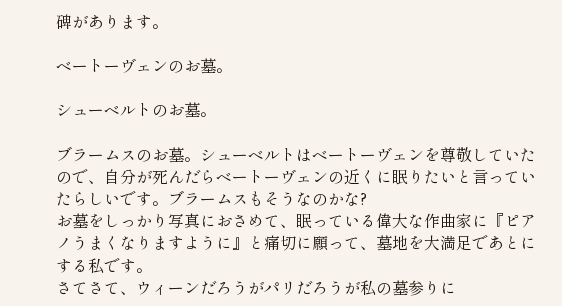碑があります。

ベートーヴェンのお墓。

シューベルトのお墓。

ブラームスのお墓。シューベルトはベートーヴェンを尊敬していたので、自分が死んだらベートーヴェンの近くに眠りたいと言っていたらしいです。ブラームスもそうなのかな?
お墓をしっかり写真におさめて、眠っている偉大な作曲家に『ピアノうまくなりますように』と痛切に願って、墓地を大満足であとにする私です。
さてさて、ウィーンだろうがパリだろうが私の墓参りに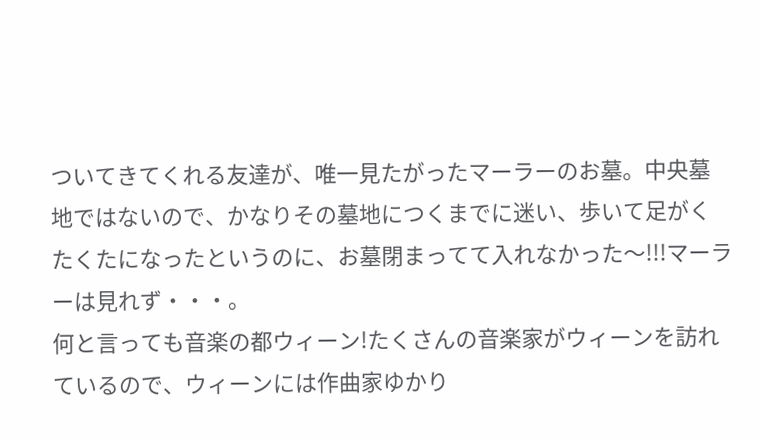ついてきてくれる友達が、唯一見たがったマーラーのお墓。中央墓地ではないので、かなりその墓地につくまでに迷い、歩いて足がくたくたになったというのに、お墓閉まってて入れなかった〜!!!マーラーは見れず・・・。
何と言っても音楽の都ウィーン!たくさんの音楽家がウィーンを訪れているので、ウィーンには作曲家ゆかり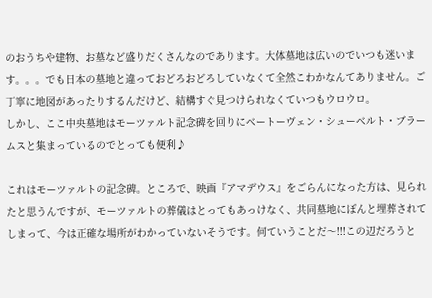のおうちや建物、お墓など盛りだくさんなのであります。大体墓地は広いのでいつも迷います。。。でも日本の墓地と違っておどろおどろしていなくて全然こわかなんてありません。ご丁寧に地図があったりするんだけど、結構すぐ見つけられなくていつもウロウロ。
しかし、ここ中央墓地はモーツァルト記念碑を回りにベートーヴェン・シューベルト・ブラームスと集まっているのでとっても便利♪

これはモーツァルトの記念碑。ところで、映画『アマデウス』をごらんになった方は、見られたと思うんですが、モーツァルトの葬儀はとってもあっけなく、共同墓地にぽんと埋葬されてしまって、今は正確な場所がわかっていないそうです。何ていうことだ〜!!!この辺だろうと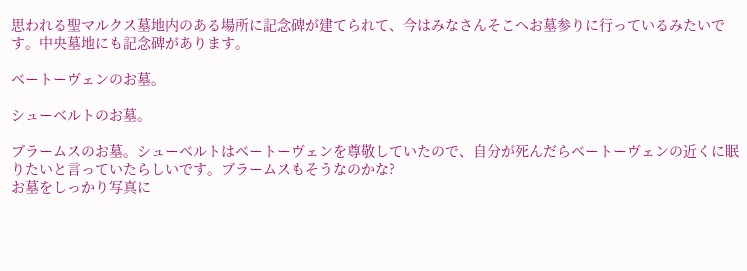思われる聖マルクス墓地内のある場所に記念碑が建てられて、今はみなさんそこへお墓参りに行っているみたいです。中央墓地にも記念碑があります。

ベートーヴェンのお墓。

シューベルトのお墓。

ブラームスのお墓。シューベルトはベートーヴェンを尊敬していたので、自分が死んだらベートーヴェンの近くに眠りたいと言っていたらしいです。ブラームスもそうなのかな?
お墓をしっかり写真に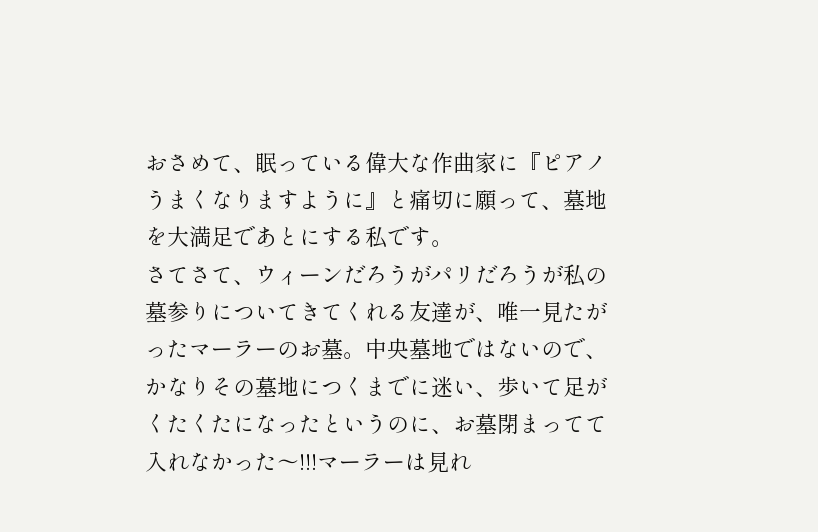おさめて、眠っている偉大な作曲家に『ピアノうまくなりますように』と痛切に願って、墓地を大満足であとにする私です。
さてさて、ウィーンだろうがパリだろうが私の墓参りについてきてくれる友達が、唯一見たがったマーラーのお墓。中央墓地ではないので、かなりその墓地につくまでに迷い、歩いて足がくたくたになったというのに、お墓閉まってて入れなかった〜!!!マーラーは見れ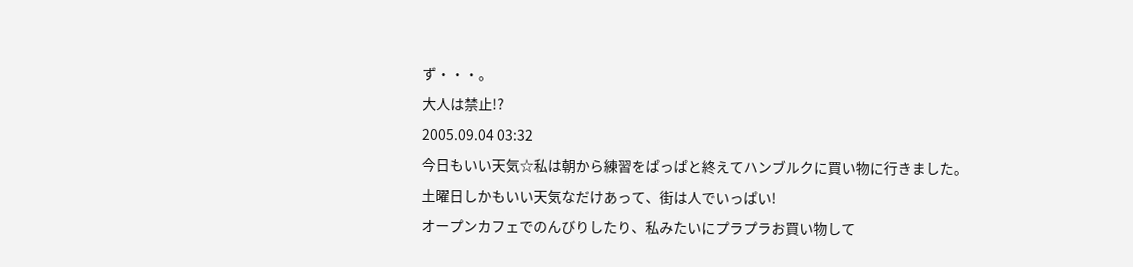ず・・・。
大人は禁止!?
2005.09.04 03:32
今日もいい天気☆私は朝から練習をぱっぱと終えてハンブルクに買い物に行きました。
土曜日しかもいい天気なだけあって、街は人でいっぱい!
オープンカフェでのんびりしたり、私みたいにプラプラお買い物して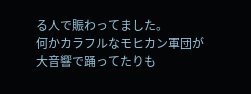る人で賑わってました。
何かカラフルなモヒカン軍団が大音響で踊ってたりも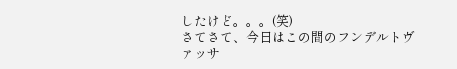したけど。。。(笑)
さてさて、今日はこの間のフンデルトヴァッサ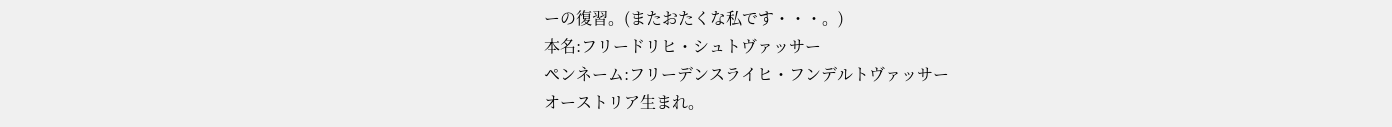ーの復習。(またおたくな私です・・・。)
本名:フリードリヒ・シュトヴァッサー
ペンネーム:フリーデンスライヒ・フンデルトヴァッサー
オーストリア生まれ。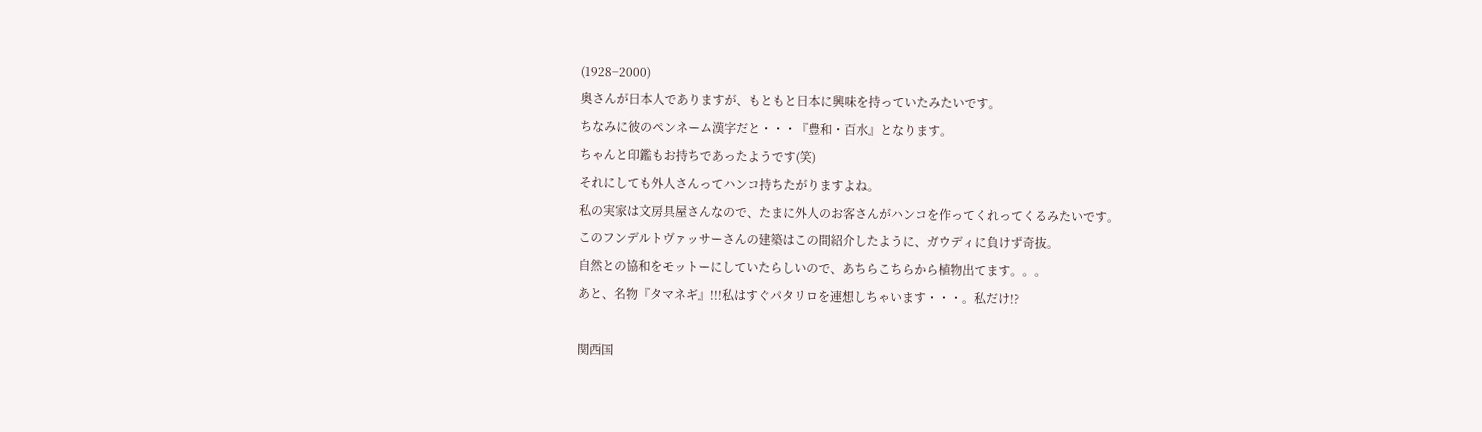(1928−2000)
奥さんが日本人でありますが、もともと日本に興味を持っていたみたいです。
ちなみに彼のペンネーム漢字だと・・・『豊和・百水』となります。
ちゃんと印鑑もお持ちであったようです(笑)
それにしても外人さんってハンコ持ちたがりますよね。
私の実家は文房具屋さんなので、たまに外人のお客さんがハンコを作ってくれってくるみたいです。
このフンデルトヴァッサーさんの建築はこの間紹介したように、ガウディに負けず奇抜。
自然との協和をモットーにしていたらしいので、あちらこちらから植物出てます。。。
あと、名物『タマネギ』!!!私はすぐパタリロを連想しちゃいます・・・。私だけ!?

関西国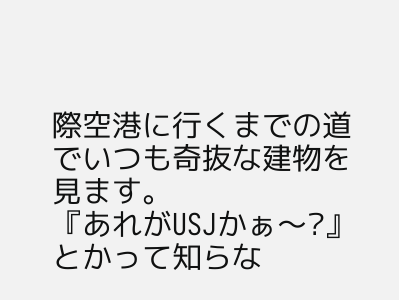際空港に行くまでの道でいつも奇抜な建物を見ます。
『あれがUSJかぁ〜?』とかって知らな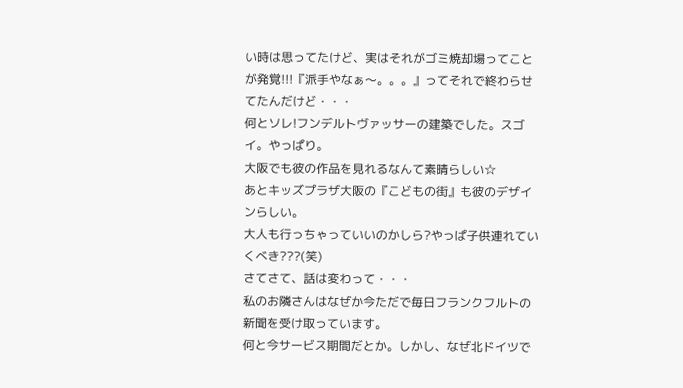い時は思ってたけど、実はそれがゴミ焼却場ってことが発覚!!!『派手やなぁ〜。。。』ってそれで終わらせてたんだけど・・・
何とソレ!フンデルトヴァッサーの建築でした。スゴイ。やっぱり。
大阪でも彼の作品を見れるなんて素晴らしい☆
あとキッズプラザ大阪の『こどもの街』も彼のデザインらしい。
大人も行っちゃっていいのかしら?やっぱ子供連れていくべき???(笑)
さてさて、話は変わって・・・
私のお隣さんはなぜか今ただで毎日フランクフルトの新聞を受け取っています。
何と今サービス期間だとか。しかし、なぜ北ドイツで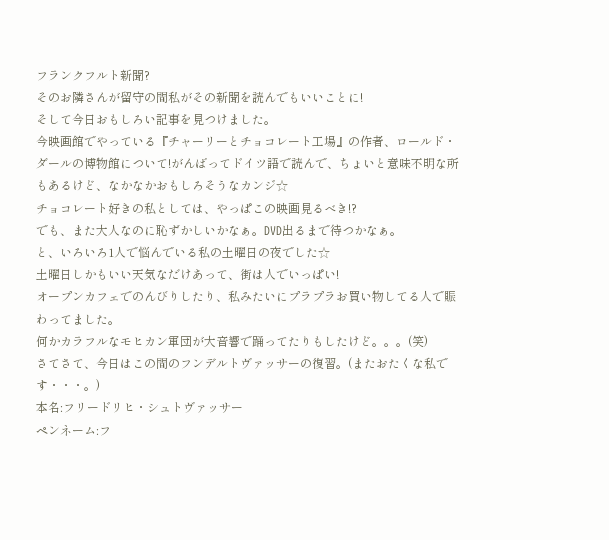フランクフルト新聞?
そのお隣さんが留守の間私がその新聞を読んでもいいことに!
そして今日おもしろい記事を見つけました。
今映画館でやっている『チャーリーとチョコレート工場』の作者、ロールド・ダールの博物館について!がんばってドイツ語で読んで、ちょいと意味不明な所もあるけど、なかなかおもしろそうなカンジ☆
チョコレート好きの私としては、やっぱこの映画見るべき!?
でも、また大人なのに恥ずかしいかなぁ。DVD出るまで待つかなぁ。
と、いろいろ1人で悩んでいる私の土曜日の夜でした☆
土曜日しかもいい天気なだけあって、街は人でいっぱい!
オープンカフェでのんびりしたり、私みたいにプラプラお買い物してる人で賑わってました。
何かカラフルなモヒカン軍団が大音響で踊ってたりもしたけど。。。(笑)
さてさて、今日はこの間のフンデルトヴァッサーの復習。(またおたくな私です・・・。)
本名:フリードリヒ・シュトヴァッサー
ペンネーム:フ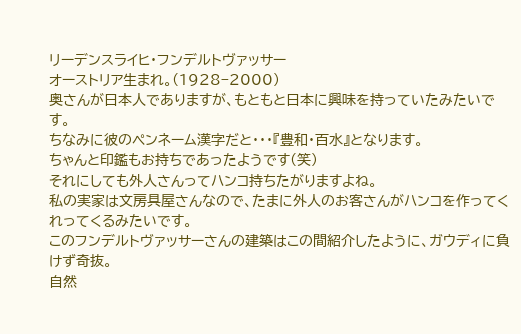リーデンスライヒ・フンデルトヴァッサー
オーストリア生まれ。(1928−2000)
奥さんが日本人でありますが、もともと日本に興味を持っていたみたいです。
ちなみに彼のペンネーム漢字だと・・・『豊和・百水』となります。
ちゃんと印鑑もお持ちであったようです(笑)
それにしても外人さんってハンコ持ちたがりますよね。
私の実家は文房具屋さんなので、たまに外人のお客さんがハンコを作ってくれってくるみたいです。
このフンデルトヴァッサーさんの建築はこの間紹介したように、ガウディに負けず奇抜。
自然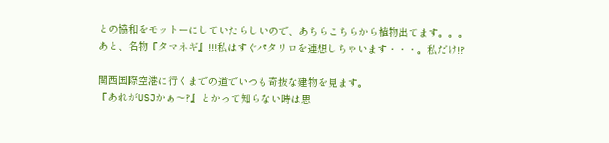との協和をモットーにしていたらしいので、あちらこちらから植物出てます。。。
あと、名物『タマネギ』!!!私はすぐパタリロを連想しちゃいます・・・。私だけ!?

関西国際空港に行くまでの道でいつも奇抜な建物を見ます。
『あれがUSJかぁ〜?』とかって知らない時は思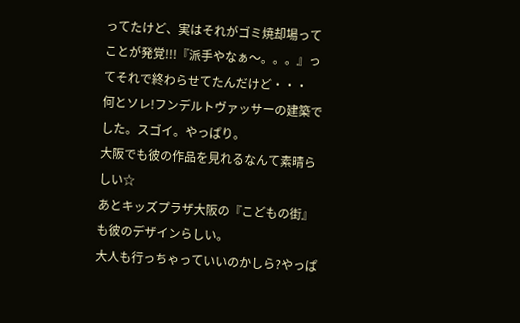ってたけど、実はそれがゴミ焼却場ってことが発覚!!!『派手やなぁ〜。。。』ってそれで終わらせてたんだけど・・・
何とソレ!フンデルトヴァッサーの建築でした。スゴイ。やっぱり。
大阪でも彼の作品を見れるなんて素晴らしい☆
あとキッズプラザ大阪の『こどもの街』も彼のデザインらしい。
大人も行っちゃっていいのかしら?やっぱ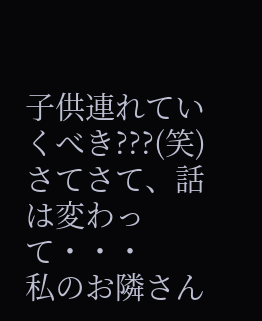子供連れていくべき???(笑)
さてさて、話は変わって・・・
私のお隣さん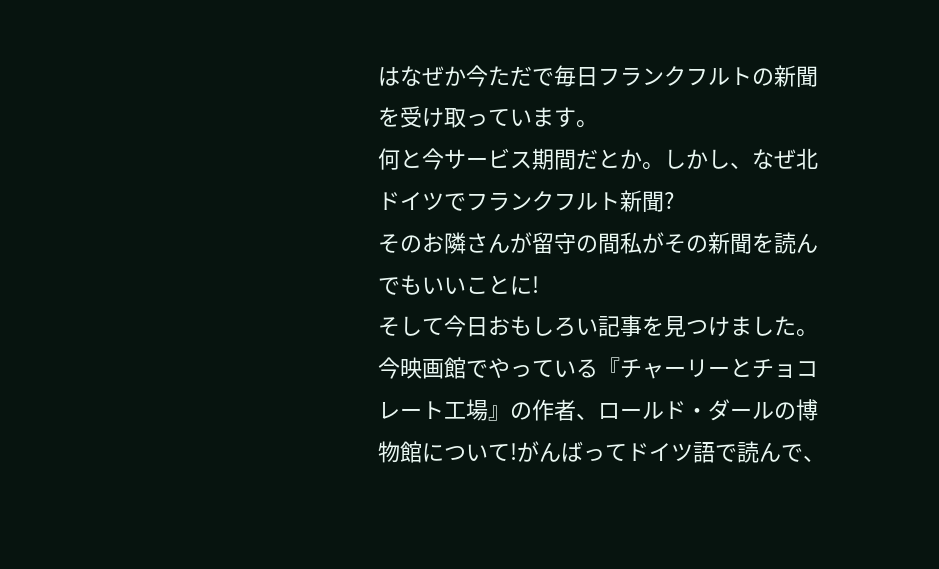はなぜか今ただで毎日フランクフルトの新聞を受け取っています。
何と今サービス期間だとか。しかし、なぜ北ドイツでフランクフルト新聞?
そのお隣さんが留守の間私がその新聞を読んでもいいことに!
そして今日おもしろい記事を見つけました。
今映画館でやっている『チャーリーとチョコレート工場』の作者、ロールド・ダールの博物館について!がんばってドイツ語で読んで、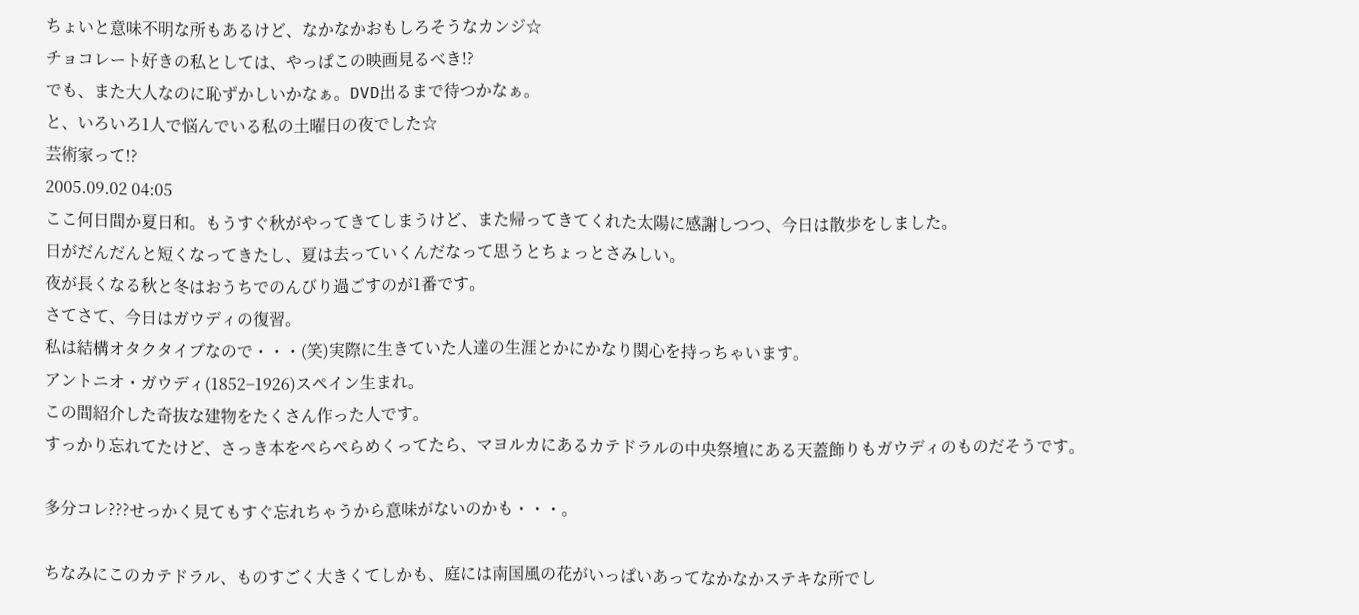ちょいと意味不明な所もあるけど、なかなかおもしろそうなカンジ☆
チョコレート好きの私としては、やっぱこの映画見るべき!?
でも、また大人なのに恥ずかしいかなぁ。DVD出るまで待つかなぁ。
と、いろいろ1人で悩んでいる私の土曜日の夜でした☆
芸術家って!?
2005.09.02 04:05
ここ何日間か夏日和。もうすぐ秋がやってきてしまうけど、また帰ってきてくれた太陽に感謝しつつ、今日は散歩をしました。
日がだんだんと短くなってきたし、夏は去っていくんだなって思うとちょっとさみしい。
夜が長くなる秋と冬はおうちでのんびり過ごすのが1番です。
さてさて、今日はガウディの復習。
私は結構オタクタイプなので・・・(笑)実際に生きていた人達の生涯とかにかなり関心を持っちゃいます。
アントニオ・ガウディ(1852−1926)スペイン生まれ。
この間紹介した奇抜な建物をたくさん作った人です。
すっかり忘れてたけど、さっき本をぺらぺらめくってたら、マヨルカにあるカテドラルの中央祭壇にある天蓋飾りもガウディのものだそうです。

多分コレ???せっかく見てもすぐ忘れちゃうから意味がないのかも・・・。

ちなみにこのカテドラル、ものすごく大きくてしかも、庭には南国風の花がいっぱいあってなかなかステキな所でし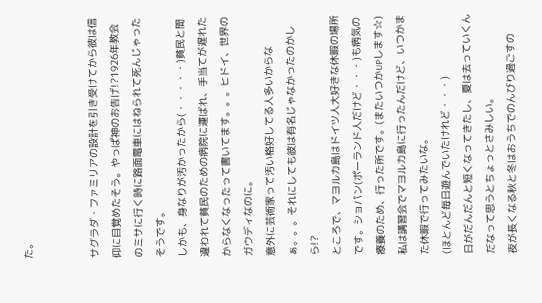た。


サグラダ・ファミリアの設計を引き受けてから彼は信仰に目覚めたそう。やっぱ神のお告げ!?1926年教会のミサに行く時に路面電車にはねられて死んじゃったそうです。
しかも、身なりが汚かったから(・・・・・)貧民と間違われて貧民のための病院に運ばれ、手当てが遅れたからなくなったって書いてます。。。ヒドイ、世界のガウディなのに。
意外に芸術家って汚い格好してる人多いからなぁ。。。それにしても彼は有名じゃなかったのかしら!?
ところで、マヨルカ島はドイツ人大好きな休暇の場所です。ショパン(ポーランド人だけど・・・)も病気の療養のため、行った所です。(またいつかUPします☆)
私は講習会でマヨルカ島に行ったんだけど、いつかまた休暇で行ってみたいな。
(ほとんど毎日遊んでいたけれど・・・)
日がだんだんと短くなってきたし、夏は去っていくんだなって思うとちょっとさみしい。
夜が長くなる秋と冬はおうちでのんびり過ごすの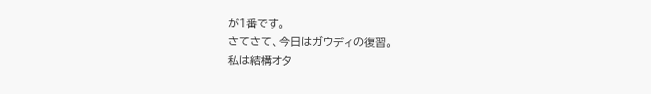が1番です。
さてさて、今日はガウディの復習。
私は結構オタ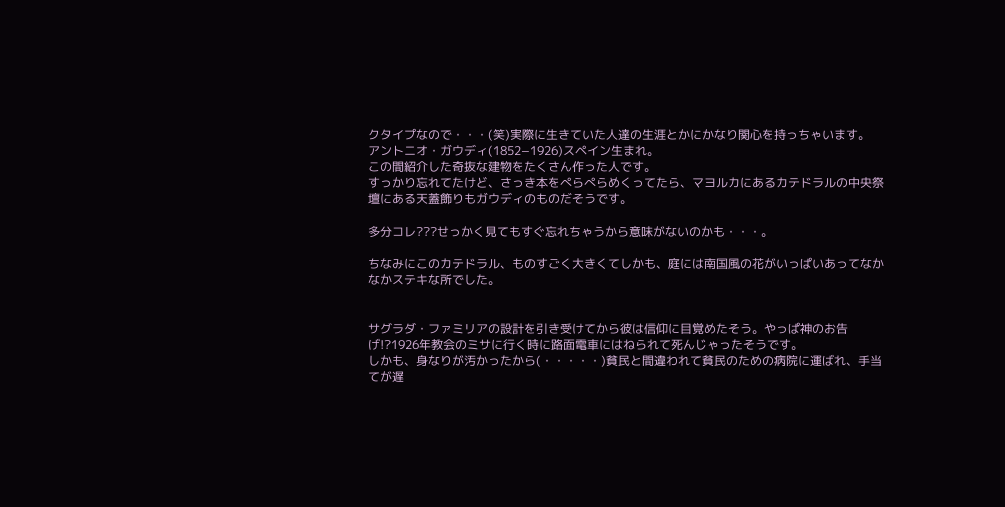クタイプなので・・・(笑)実際に生きていた人達の生涯とかにかなり関心を持っちゃいます。
アントニオ・ガウディ(1852−1926)スペイン生まれ。
この間紹介した奇抜な建物をたくさん作った人です。
すっかり忘れてたけど、さっき本をぺらぺらめくってたら、マヨルカにあるカテドラルの中央祭壇にある天蓋飾りもガウディのものだそうです。

多分コレ???せっかく見てもすぐ忘れちゃうから意味がないのかも・・・。

ちなみにこのカテドラル、ものすごく大きくてしかも、庭には南国風の花がいっぱいあってなかなかステキな所でした。


サグラダ・ファミリアの設計を引き受けてから彼は信仰に目覚めたそう。やっぱ神のお告げ!?1926年教会のミサに行く時に路面電車にはねられて死んじゃったそうです。
しかも、身なりが汚かったから(・・・・・)貧民と間違われて貧民のための病院に運ばれ、手当てが遅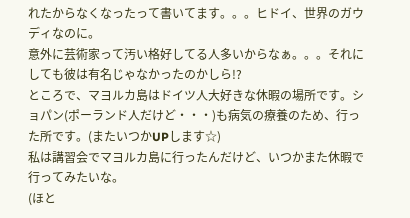れたからなくなったって書いてます。。。ヒドイ、世界のガウディなのに。
意外に芸術家って汚い格好してる人多いからなぁ。。。それにしても彼は有名じゃなかったのかしら!?
ところで、マヨルカ島はドイツ人大好きな休暇の場所です。ショパン(ポーランド人だけど・・・)も病気の療養のため、行った所です。(またいつかUPします☆)
私は講習会でマヨルカ島に行ったんだけど、いつかまた休暇で行ってみたいな。
(ほと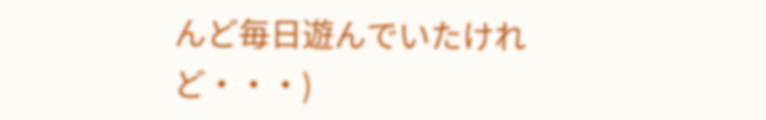んど毎日遊んでいたけれど・・・)